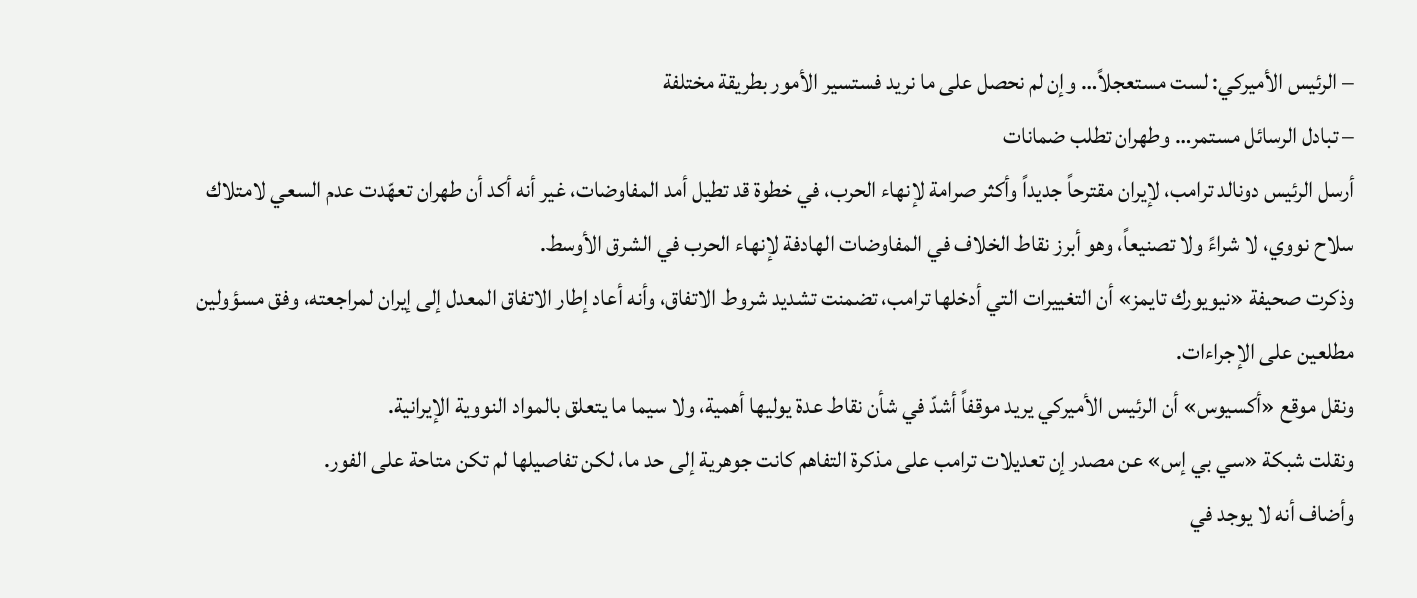– الرئيس الأميركي: لست مستعجلاً… وإن لم نحصل على ما نريد فستسير الأمور بطريقة مختلفة
– تبادل الرسائل مستمر… وطهران تطلب ضمانات
أرسل الرئيس دونالد ترامب، لإيران مقترحاً جديداً وأكثر صرامة لإنهاء الحرب، في خطوة قد تطيل أمد المفاوضات، غير أنه أكد أن طهران تعهّدت عدم السعي لامتلاك سلاح نووي، لا شراءً ولا تصنيعاً، وهو أبرز نقاط الخلاف في المفاوضات الهادفة لإنهاء الحرب في الشرق الأوسط.
وذكرت صحيفة «نيويورك تايمز» أن التغييرات التي أدخلها ترامب، تضمنت تشديد شروط الاتفاق، وأنه أعاد إطار الاتفاق المعدل إلى إيران لمراجعته، وفق مسؤولين مطلعين على الإجراءات.
ونقل موقع «أكسيوس» أن الرئيس الأميركي يريد موقفاً أشدّ في شأن نقاط عدة يوليها أهمية، ولا سيما ما يتعلق بالمواد النووية الإيرانية.
ونقلت شبكة «سي بي إس» عن مصدر إن تعديلات ترامب على مذكرة التفاهم كانت جوهرية إلى حد ما، لكن تفاصيلها لم تكن متاحة على الفور.
وأضاف أنه لا يوجد في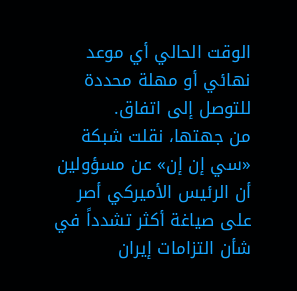الوقت الحالي أي موعد نهائي أو مهلة محددة للتوصل إلى اتفاق.
من جهتها، نقلت شبكة «سي إن إن» عن مسؤولين أن الرئيس الأميركي أصر على صياغة أكثر تشدداً في شأن التزامات إيران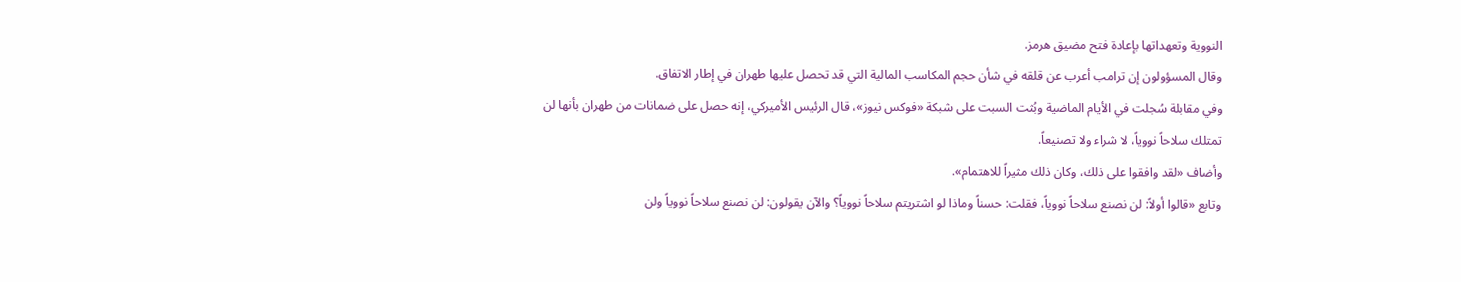النووية وتعهداتها بإعادة فتح مضيق هرمز.
وقال المسؤولون إن ترامب أعرب عن قلقه في شأن حجم المكاسب المالية التي قد تحصل عليها طهران في إطار الاتفاق.
وفي مقابلة سُجلت في الأيام الماضية وبُثت السبت على شبكة «فوكس نيوز»، قال الرئيس الأميركي، إنه حصل على ضمانات من طهران بأنها لن تمتلك سلاحاً نووياً، لا شراء ولا تصنيعاً.
وأضاف «لقد وافقوا على ذلك، وكان ذلك مثيراً للاهتمام».
وتابع «قالوا أولاً: لن نصنع سلاحاً نووياً، فقلت: حسناً وماذا لو اشتريتم سلاحاً نووياً؟ والآن يقولون: لن نصنع سلاحاً نووياً ولن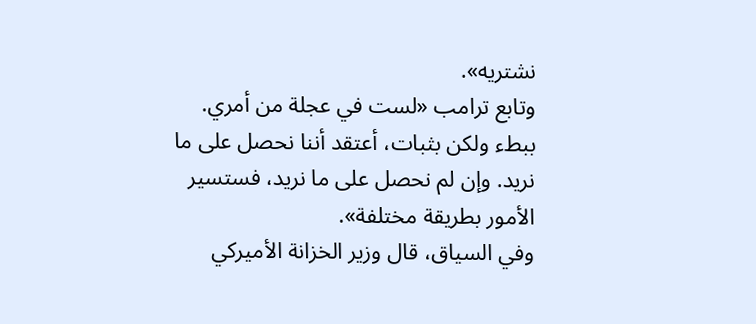نشتريه».
وتابع ترامب «لست في عجلة من أمري. ببطء ولكن بثبات، أعتقد أننا نحصل على ما نريد. وإن لم نحصل على ما نريد، فستسير الأمور بطريقة مختلفة».
وفي السياق، قال وزير الخزانة الأميركي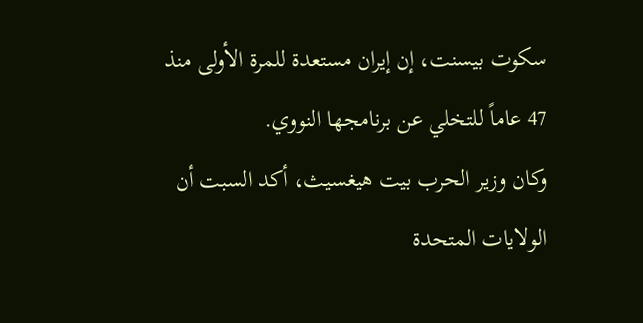سكوت بيسنت، إن إيران مستعدة للمرة الأولى منذ 47 عاماً للتخلي عن برنامجها النووي.
وكان وزير الحرب بيت هيغسيث، أكد السبت أن الولايات المتحدة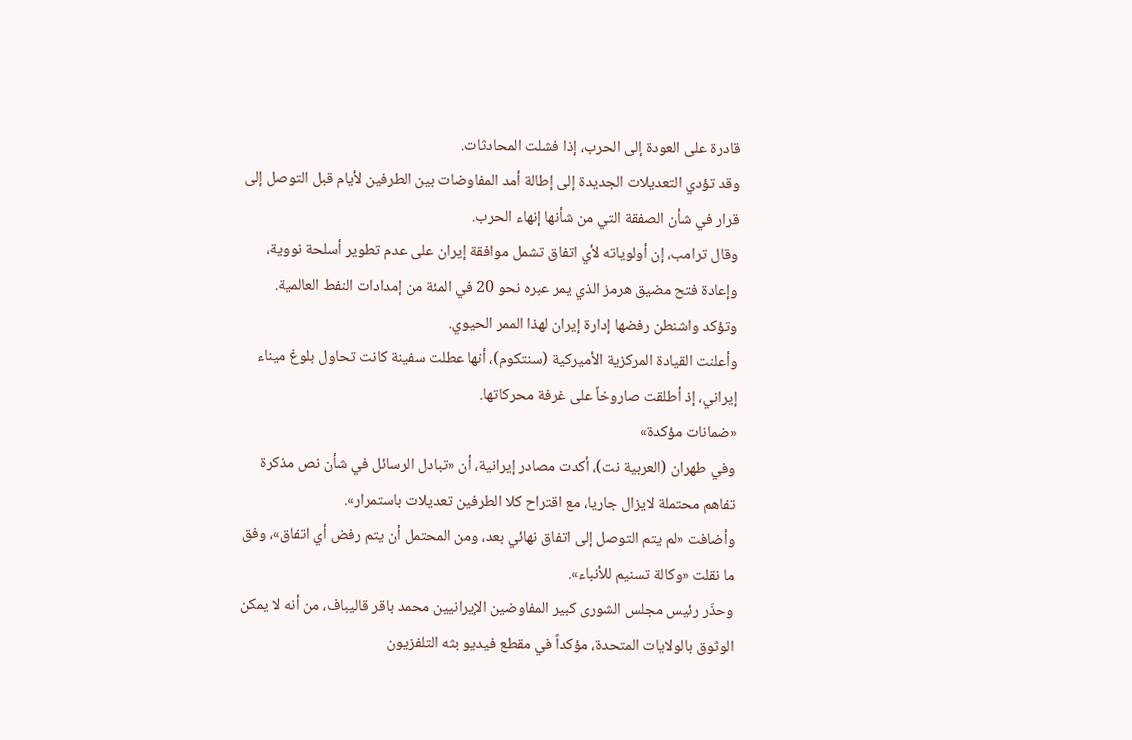قادرة على العودة إلى الحرب، إذا فشلت المحادثات.
وقد تؤدي التعديلات الجديدة إلى إطالة أمد المفاوضات بين الطرفين لأيام قبل التوصل إلى قرار في شأن الصفقة التي من شأنها إنهاء الحرب.
وقال ترامب، إن أولوياته لأي اتفاق تشمل موافقة إيران على عدم تطوير أسلحة نووية، وإعادة فتح مضيق هرمز الذي يمر عبره نحو 20 في المئة من إمدادات النفط العالمية.
وتؤكد واشنطن رفضها إدارة إيران لهذا الممر الحيوي.
وأعلنت القيادة المركزية الأميركية (سنتكوم)، أنها عطلت سفينة كانت تحاول بلوغ ميناء إيراني، إذ أطلقت صاروخاً على غرفة محركاتها.
«ضمانات مؤكدة»
وفي طهران (العربية نت)، أكدت مصادر إيرانية، أن «تبادل الرسائل في شأن نص مذكرة تفاهم محتملة لايزال جاريا، مع اقتراح كلا الطرفين تعديلات باستمرار».
وأضافت «لم يتم التوصل إلى اتفاق نهائي بعد، ومن المحتمل أن يتم رفض أي اتفاق»، وفق ما نقلت «وكالة تسنيم للأنباء».
وحذّر رئيس مجلس الشورى كبير المفاوضين الإيرانيين محمد باقر قاليباف، من أنه لا يمكن الوثوق بالولايات المتحدة، مؤكداً في مقطع فيديو بثه التلفزيون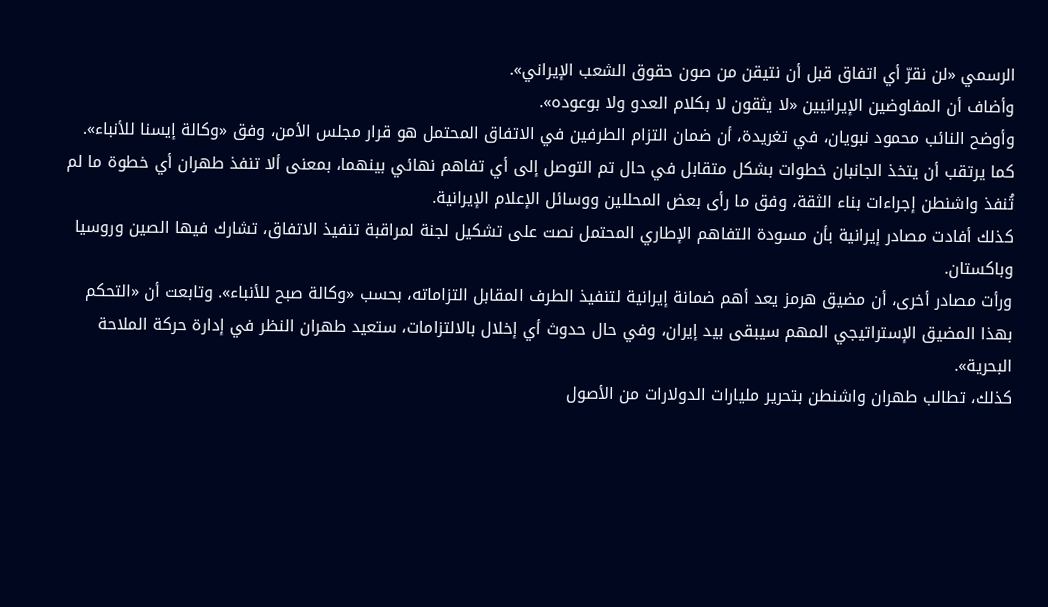الرسمي «لن نقرّ أي اتفاق قبل أن نتيقن من صون حقوق الشعب الإيراني».
وأضاف أن المفاوضين الإيرانيين «لا يثقون لا بكلام العدو ولا بوعوده».
وأوضح النائب محمود نبويان، في تغريدة، أن ضمان التزام الطرفين في الاتفاق المحتمل هو قرار مجلس الأمن، وفق «وكالة إيسنا للأنباء».
كما يرتقب أن يتخذ الجانبان خطوات بشكل متقابل في حال تم التوصل إلى أي تفاهم نهائي بينهما، بمعنى ألا تنفذ طهران أي خطوة ما لم تُنفذ واشنطن إجراءات بناء الثقة، وفق ما رأى بعض المحللين ووسائل الإعلام الإيرانية.
كذلك أفادت مصادر إيرانية بأن مسودة التفاهم الإطاري المحتمل نصت على تشكيل لجنة لمراقبة تنفيذ الاتفاق، تشارك فيها الصين وروسيا وباكستان.
ورأت مصادر أخرى، أن مضيق هرمز يعد أهم ضمانة إيرانية لتنفيذ الطرف المقابل التزاماته، بحسب «وكالة صبح للأنباء». وتابعت أن «التحكم بهذا المضيق الإستراتيجي المهم سيبقى بيد إيران، وفي حال حدوث أي إخلال بالالتزامات، ستعيد طهران النظر في إدارة حركة الملاحة البحرية».
كذلك، تطالب طهران واشنطن بتحرير مليارات الدولارات من الأصول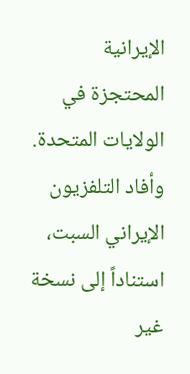الإيرانية المحتجزة في الولايات المتحدة.
وأفاد التلفزيون الإيراني السبت، استناداً إلى نسخة غير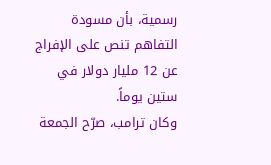رسمية، بأن مسودة التفاهم تنص على الإفراج عن 12 مليار دولار في ستين يوماً.
وكان ترامب، صرّح الجمعة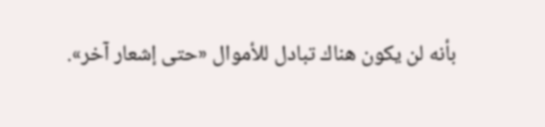بأنه لن يكون هناك تبادل للأموال «حتى إشعار آخر».